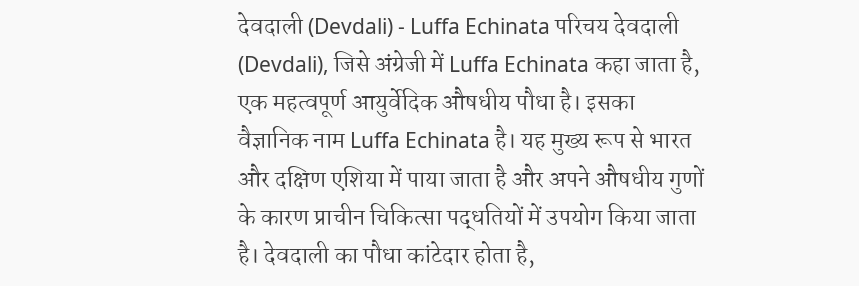देवदाली (Devdali) - Luffa Echinata परिचय देवदाली (Devdali), जिसे अंग्रेजी में Luffa Echinata कहा जाता है, एक महत्वपूर्ण आयुर्वेदिक औषधीय पौधा है। इसका वैज्ञानिक नाम Luffa Echinata है। यह मुख्य रूप से भारत और दक्षिण एशिया में पाया जाता है और अपने औषधीय गुणों के कारण प्राचीन चिकित्सा पद्धतियों में उपयोग किया जाता है। देवदाली का पौधा कांटेदार होता है,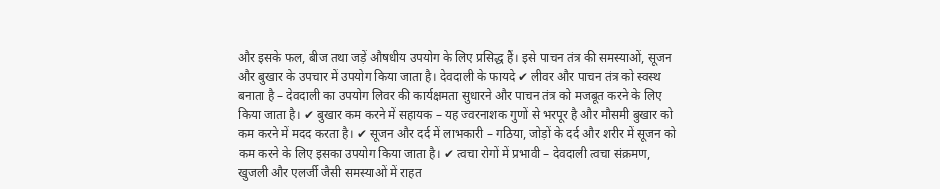और इसके फल, बीज तथा जड़ें औषधीय उपयोग के लिए प्रसिद्ध हैं। इसे पाचन तंत्र की समस्याओं, सूजन और बुखार के उपचार में उपयोग किया जाता है। देवदाली के फायदे ✔ लीवर और पाचन तंत्र को स्वस्थ बनाता है – देवदाली का उपयोग लिवर की कार्यक्षमता सुधारने और पाचन तंत्र को मजबूत करने के लिए किया जाता है। ✔ बुखार कम करने में सहायक – यह ज्वरनाशक गुणों से भरपूर है और मौसमी बुखार को कम करने में मदद करता है। ✔ सूजन और दर्द में लाभकारी – गठिया, जोड़ों के दर्द और शरीर में सूजन को कम करने के लिए इसका उपयोग किया जाता है। ✔ त्वचा रोगों में प्रभावी – देवदाली त्वचा संक्रमण, खुजली और एलर्जी जैसी समस्याओं में राहत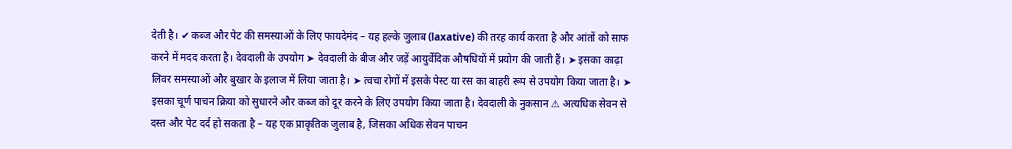देती है। ✔ कब्ज और पेट की समस्याओं के लिए फायदेमंद – यह हल्के जुलाब (laxative) की तरह कार्य करता है और आंतों को साफ करने में मदद करता है। देवदाली के उपयोग ➤ देवदाली के बीज और जड़ें आयुर्वेदिक औषधियों में प्रयोग की जाती हैं। ➤ इसका काढ़ा लिवर समस्याओं और बुखार के इलाज में लिया जाता है। ➤ त्वचा रोगों में इसके पेस्ट या रस का बाहरी रूप से उपयोग किया जाता है। ➤ इसका चूर्ण पाचन क्रिया को सुधारने और कब्ज को दूर करने के लिए उपयोग किया जाता है। देवदाली के नुकसान ⚠ अत्यधिक सेवन से दस्त और पेट दर्द हो सकता है – यह एक प्राकृतिक जुलाब है, जिसका अधिक सेवन पाचन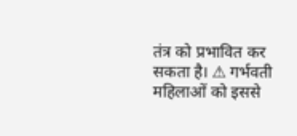तंत्र को प्रभावित कर सकता है। ⚠ गर्भवती महिलाओं को इससे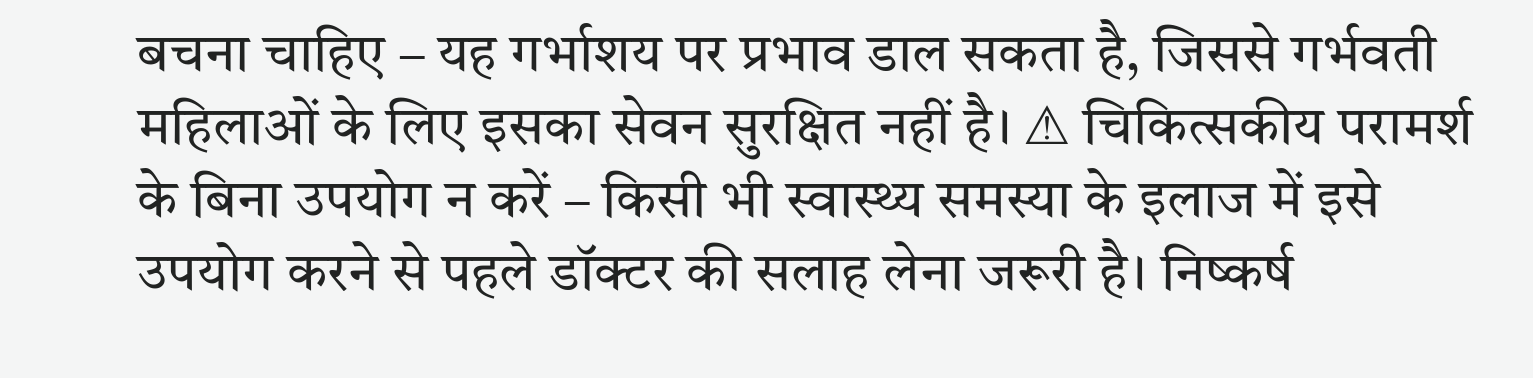बचना चाहिए – यह गर्भाशय पर प्रभाव डाल सकता है, जिससे गर्भवती महिलाओं के लिए इसका सेवन सुरक्षित नहीं है। ⚠ चिकित्सकीय परामर्श के बिना उपयोग न करें – किसी भी स्वास्थ्य समस्या के इलाज में इसे उपयोग करने से पहले डॉक्टर की सलाह लेना जरूरी है। निष्कर्ष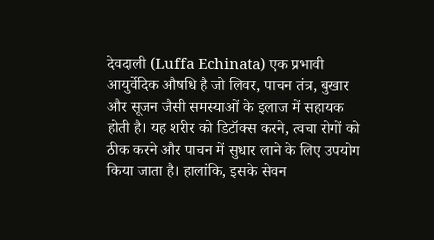देवदाली (Luffa Echinata) एक प्रभावी आयुर्वेदिक औषधि है जो लिवर, पाचन तंत्र, बुखार और सूजन जैसी समस्याओं के इलाज में सहायक होती है। यह शरीर को डिटॉक्स करने, त्वचा रोगों को ठीक करने और पाचन में सुधार लाने के लिए उपयोग किया जाता है। हालांकि, इसके सेवन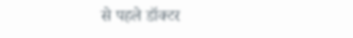से पहले डॉक्टर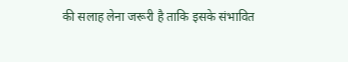की सलाह लेना जरूरी है ताकि इसके संभावित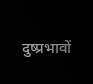दुष्प्रभावों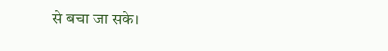से बचा जा सके।